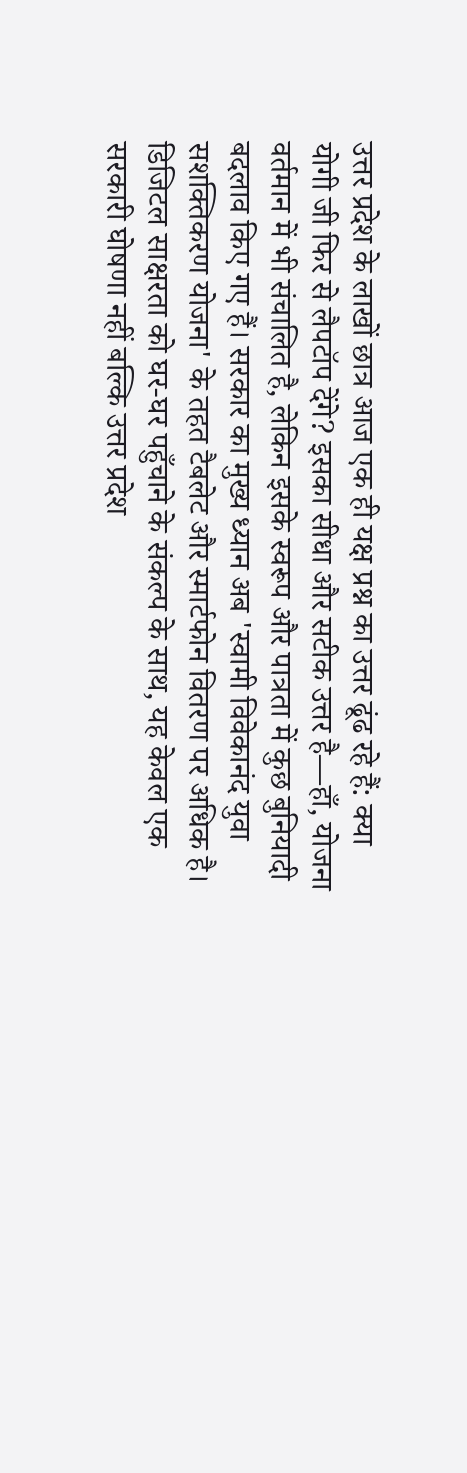उत्तर प्रदेश के लाखों छात्र आज एक ही यक्ष प्रश्न का उत्तर ढूंढ रहे हैं: क्या योगी जी फिर से लैपटॉप देंगे? इसका सीधा और सटीक उत्तर है—हाँ, योजना वर्तमान में भी संचालित है, लेकिन इसके स्वरूप और पात्रता में कुछ बुनियादी बदलाव किए गए हैं। सरकार का मुख्य ध्यान अब 'स्वामी विवेकानंद युवा सशक्तिकरण योजना' के तहत टैबलेट और स्मार्टफोन वितरण पर अधिक है। डिजिटल साक्षरता को घर-घर पहुँचाने के संकल्प के साथ, यह केवल एक सरकारी घोषणा नहीं बल्कि उत्तर प्रदेश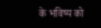के भविष्य को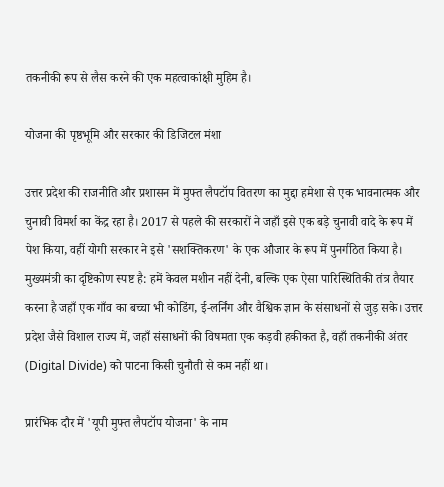तकनीकी रूप से लैस करने की एक महत्वाकांक्षी मुहिम है।

योजना की पृष्ठभूमि और सरकार की डिजिटल मंशा

उत्तर प्रदेश की राजनीति और प्रशासन में मुफ्त लैपटॉप वितरण का मुद्दा हमेशा से एक भावनात्मक और चुनावी विमर्श का केंद्र रहा है। 2017 से पहले की सरकारों ने जहाँ इसे एक बड़े चुनावी वादे के रूप में पेश किया, वहीं योगी सरकार ने इसे 'सशक्तिकरण' के एक औजार के रूप में पुनर्गठित किया है। मुख्यमंत्री का दृष्टिकोण स्पष्ट है: हमें केवल मशीन नहीं देनी, बल्कि एक ऐसा पारिस्थितिकी तंत्र तैयार करना है जहाँ एक गाँव का बच्चा भी कोडिंग, ई-लर्निंग और वैश्विक ज्ञान के संसाधनों से जुड़ सके। उत्तर प्रदेश जैसे विशाल राज्य में, जहाँ संसाधनों की विषमता एक कड़वी हकीकत है, वहाँ तकनीकी अंतर (Digital Divide) को पाटना किसी चुनौती से कम नहीं था।

प्रारंभिक दौर में 'यूपी मुफ्त लैपटॉप योजना' के नाम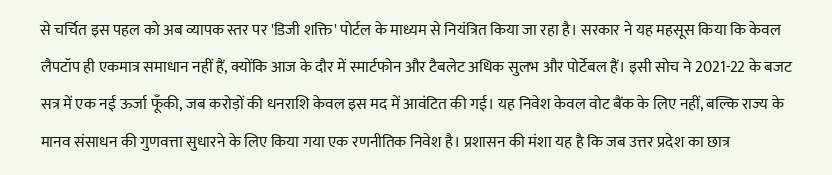से चर्चित इस पहल को अब व्यापक स्तर पर 'डिजी शक्ति' पोर्टल के माध्यम से नियंत्रित किया जा रहा है। सरकार ने यह महसूस किया कि केवल लैपटॉप ही एकमात्र समाधान नहीं हैं, क्योंकि आज के दौर में स्मार्टफोन और टैबलेट अधिक सुलभ और पोर्टेबल हैं। इसी सोच ने 2021-22 के बजट सत्र में एक नई ऊर्जा फूँकी, जब करोड़ों की धनराशि केवल इस मद में आवंटित की गई। यह निवेश केवल वोट बैंक के लिए नहीं, बल्कि राज्य के मानव संसाधन की गुणवत्ता सुधारने के लिए किया गया एक रणनीतिक निवेश है। प्रशासन की मंशा यह है कि जब उत्तर प्रदेश का छात्र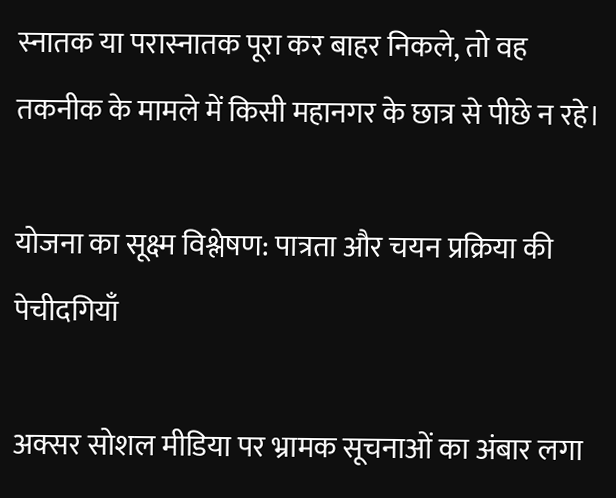स्नातक या परास्नातक पूरा कर बाहर निकले, तो वह तकनीक के मामले में किसी महानगर के छात्र से पीछे न रहे।

योजना का सूक्ष्म विश्लेषण: पात्रता और चयन प्रक्रिया की पेचीदगियाँ

अक्सर सोशल मीडिया पर भ्रामक सूचनाओं का अंबार लगा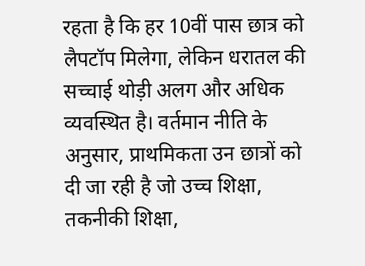रहता है कि हर 10वीं पास छात्र को लैपटॉप मिलेगा, लेकिन धरातल की सच्चाई थोड़ी अलग और अधिक व्यवस्थित है। वर्तमान नीति के अनुसार, प्राथमिकता उन छात्रों को दी जा रही है जो उच्च शिक्षा, तकनीकी शिक्षा,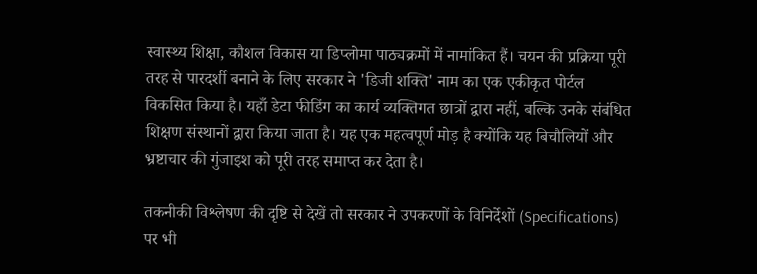स्वास्थ्य शिक्षा, कौशल विकास या डिप्लोमा पाठ्यक्रमों में नामांकित हैं। चयन की प्रक्रिया पूरी तरह से पारदर्शी बनाने के लिए सरकार ने 'डिजी शक्ति' नाम का एक एकीकृत पोर्टल विकसित किया है। यहाँ डेटा फीडिंग का कार्य व्यक्तिगत छात्रों द्वारा नहीं, बल्कि उनके संबंधित शिक्षण संस्थानों द्वारा किया जाता है। यह एक महत्वपूर्ण मोड़ है क्योंकि यह बिचौलियों और भ्रष्टाचार की गुंजाइश को पूरी तरह समाप्त कर देता है।

तकनीकी विश्लेषण की दृष्टि से देखें तो सरकार ने उपकरणों के विनिर्देशों (Specifications) पर भी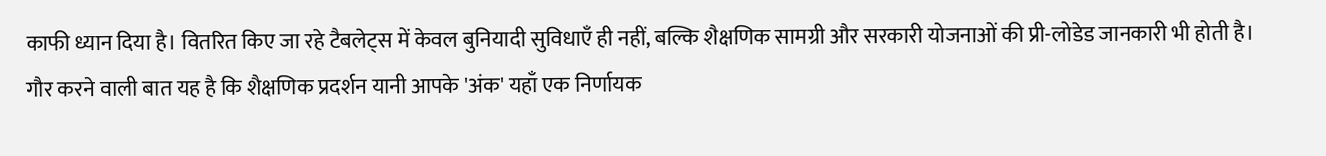काफी ध्यान दिया है। वितरित किए जा रहे टैबलेट्स में केवल बुनियादी सुविधाएँ ही नहीं, बल्कि शैक्षणिक सामग्री और सरकारी योजनाओं की प्री-लोडेड जानकारी भी होती है। गौर करने वाली बात यह है कि शैक्षणिक प्रदर्शन यानी आपके 'अंक' यहाँ एक निर्णायक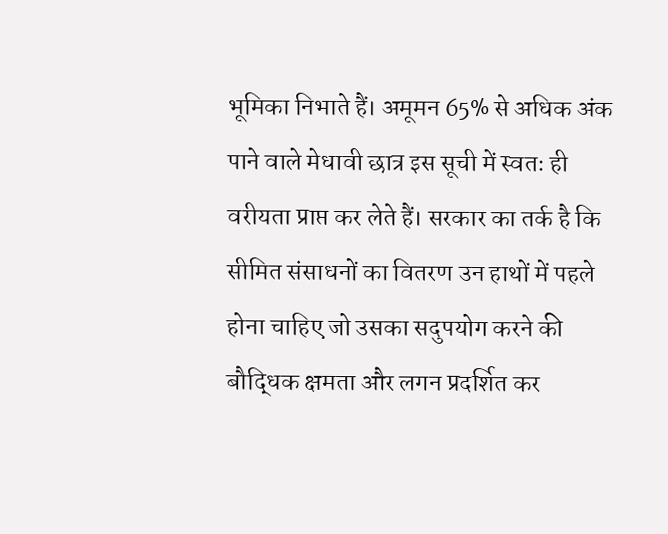भूमिका निभाते हैं। अमूमन 65% से अधिक अंक पाने वाले मेधावी छात्र इस सूची में स्वतः ही वरीयता प्राप्त कर लेते हैं। सरकार का तर्क है कि सीमित संसाधनों का वितरण उन हाथों में पहले होना चाहिए जो उसका सदुपयोग करने की बौद्धिक क्षमता और लगन प्रदर्शित कर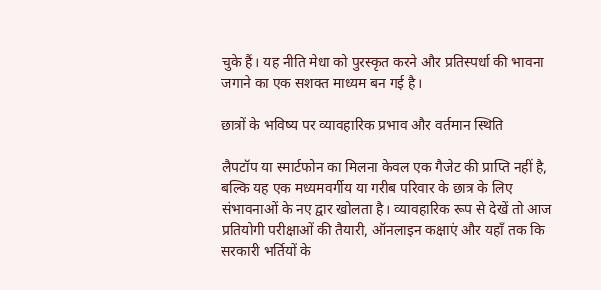चुके हैं। यह नीति मेधा को पुरस्कृत करने और प्रतिस्पर्धा की भावना जगाने का एक सशक्त माध्यम बन गई है।

छात्रों के भविष्य पर व्यावहारिक प्रभाव और वर्तमान स्थिति

लैपटॉप या स्मार्टफोन का मिलना केवल एक गैजेट की प्राप्ति नहीं है, बल्कि यह एक मध्यमवर्गीय या गरीब परिवार के छात्र के लिए संभावनाओं के नए द्वार खोलता है। व्यावहारिक रूप से देखें तो आज प्रतियोगी परीक्षाओं की तैयारी, ऑनलाइन कक्षाएं और यहाँ तक कि सरकारी भर्तियों के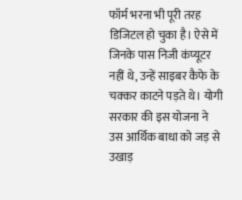फॉर्म भरना भी पूरी तरह डिजिटल हो चुका है। ऐसे में जिनके पास निजी कंप्यूटर नहीं थे, उन्हें साइबर कैफे के चक्कर काटने पड़ते थे। योगी सरकार की इस योजना ने उस आर्थिक बाधा को जड़ से उखाड़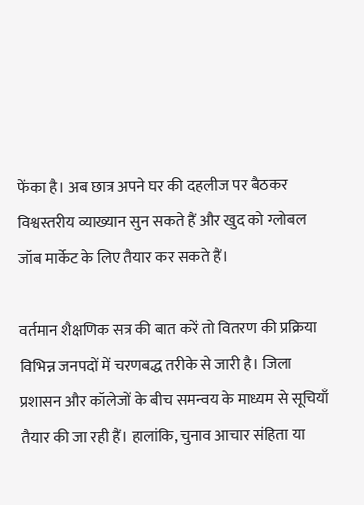फेंका है। अब छात्र अपने घर की दहलीज पर बैठकर विश्वस्तरीय व्याख्यान सुन सकते हैं और खुद को ग्लोबल जॉब मार्केट के लिए तैयार कर सकते हैं।

वर्तमान शैक्षणिक सत्र की बात करें तो वितरण की प्रक्रिया विभिन्न जनपदों में चरणबद्ध तरीके से जारी है। जिला प्रशासन और कॉलेजों के बीच समन्वय के माध्यम से सूचियाँ तैयार की जा रही हैं। हालांकि, चुनाव आचार संहिता या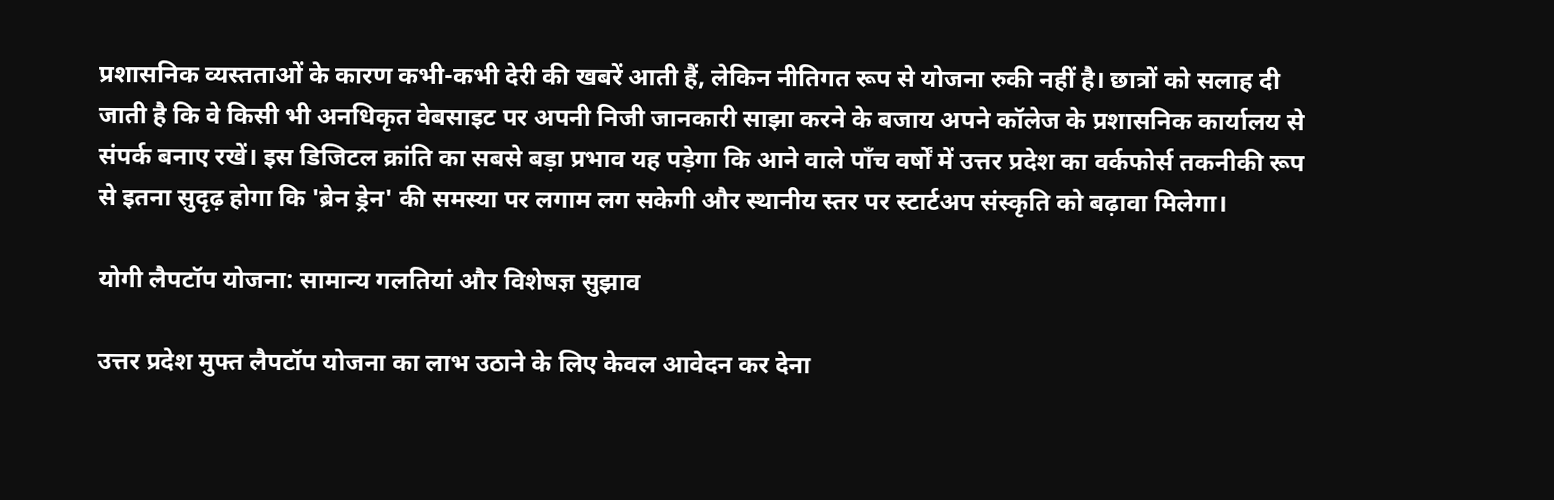प्रशासनिक व्यस्तताओं के कारण कभी-कभी देरी की खबरें आती हैं, लेकिन नीतिगत रूप से योजना रुकी नहीं है। छात्रों को सलाह दी जाती है कि वे किसी भी अनधिकृत वेबसाइट पर अपनी निजी जानकारी साझा करने के बजाय अपने कॉलेज के प्रशासनिक कार्यालय से संपर्क बनाए रखें। इस डिजिटल क्रांति का सबसे बड़ा प्रभाव यह पड़ेगा कि आने वाले पाँच वर्षों में उत्तर प्रदेश का वर्कफोर्स तकनीकी रूप से इतना सुदृढ़ होगा कि 'ब्रेन ड्रेन' की समस्या पर लगाम लग सकेगी और स्थानीय स्तर पर स्टार्टअप संस्कृति को बढ़ावा मिलेगा।

योगी लैपटॉप योजना: सामान्य गलतियां और विशेषज्ञ सुझाव

उत्तर प्रदेश मुफ्त लैपटॉप योजना का लाभ उठाने के लिए केवल आवेदन कर देना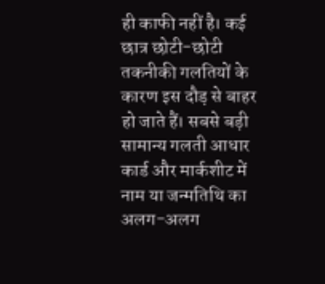ही काफी नहीं है। कई छात्र छोटी-छोटी तकनीकी गलतियों के कारण इस दौड़ से बाहर हो जाते हैं। सबसे बड़ी सामान्य गलती आधार कार्ड और मार्कशीट में नाम या जन्मतिथि का अलग-अलग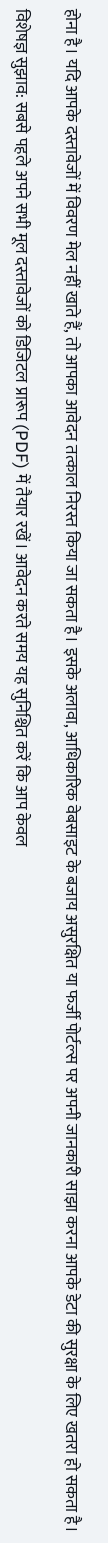होना है। यदि आपके दस्तावेजों में विवरण मेल नहीं खाते हैं, तो आपका आवेदन तत्काल निरस्त किया जा सकता है। इसके अलावा, आधिकारिक वेबसाइट के बजाय असुरक्षित या फर्जी पोर्टल्स पर अपनी जानकारी साझा करना आपके डेटा की सुरक्षा के लिए खतरा हो सकता है।

विशेषज्ञ सुझाव: सबसे पहले अपने सभी मूल दस्तावेजों को डिजिटल प्रारूप (PDF) में तैयार रखें। आवेदन करते समय यह सुनिश्चित करें कि आप केवल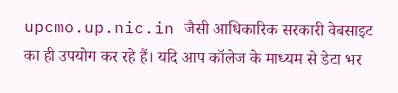upcmo.up.nic.in जैसी आधिकारिक सरकारी वेबसाइट का ही उपयोग कर रहे हैं। यदि आप कॉलेज के माध्यम से डेटा भर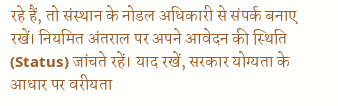रहे हैं, तो संस्थान के नोडल अधिकारी से संपर्क बनाए रखें। नियमित अंतराल पर अपने आवेदन की स्थिति (Status) जांचते रहें। याद रखें, सरकार योग्यता के आधार पर वरीयता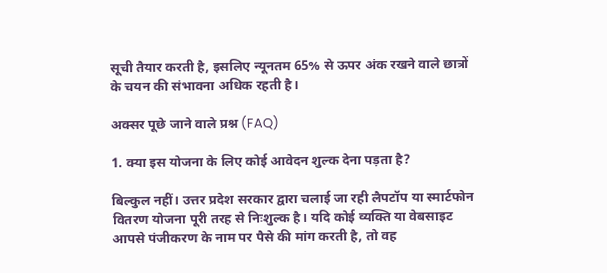सूची तैयार करती है, इसलिए न्यूनतम 65% से ऊपर अंक रखने वाले छात्रों के चयन की संभावना अधिक रहती है।

अक्सर पूछे जाने वाले प्रश्न (FAQ)

1. क्या इस योजना के लिए कोई आवेदन शुल्क देना पड़ता है?

बिल्कुल नहीं। उत्तर प्रदेश सरकार द्वारा चलाई जा रही लैपटॉप या स्मार्टफोन वितरण योजना पूरी तरह से निःशुल्क है। यदि कोई व्यक्ति या वेबसाइट आपसे पंजीकरण के नाम पर पैसे की मांग करती है, तो वह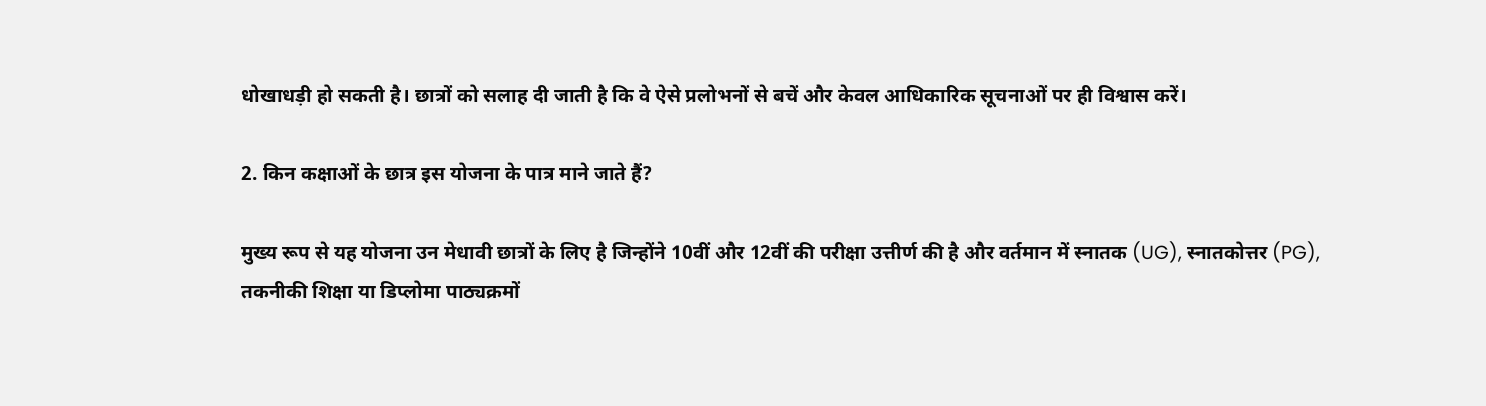धोखाधड़ी हो सकती है। छात्रों को सलाह दी जाती है कि वे ऐसे प्रलोभनों से बचें और केवल आधिकारिक सूचनाओं पर ही विश्वास करें।

2. किन कक्षाओं के छात्र इस योजना के पात्र माने जाते हैं?

मुख्य रूप से यह योजना उन मेधावी छात्रों के लिए है जिन्होंने 10वीं और 12वीं की परीक्षा उत्तीर्ण की है और वर्तमान में स्नातक (UG), स्नातकोत्तर (PG), तकनीकी शिक्षा या डिप्लोमा पाठ्यक्रमों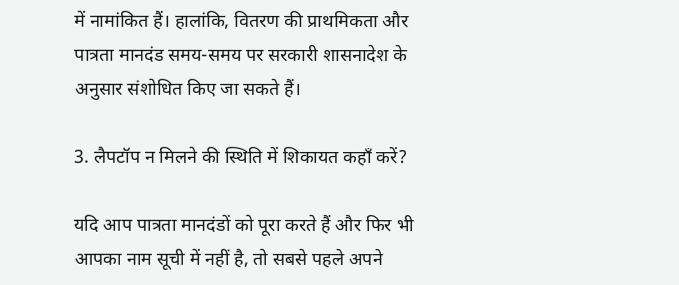में नामांकित हैं। हालांकि, वितरण की प्राथमिकता और पात्रता मानदंड समय-समय पर सरकारी शासनादेश के अनुसार संशोधित किए जा सकते हैं।

3. लैपटॉप न मिलने की स्थिति में शिकायत कहाँ करें?

यदि आप पात्रता मानदंडों को पूरा करते हैं और फिर भी आपका नाम सूची में नहीं है, तो सबसे पहले अपने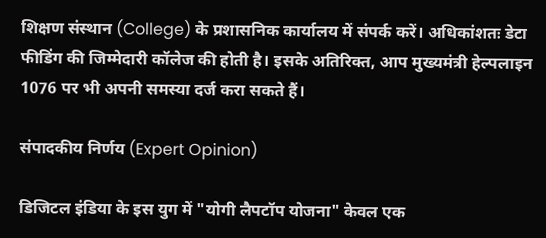शिक्षण संस्थान (College) के प्रशासनिक कार्यालय में संपर्क करें। अधिकांशतः डेटा फीडिंग की जिम्मेदारी कॉलेज की होती है। इसके अतिरिक्त, आप मुख्यमंत्री हेल्पलाइन 1076 पर भी अपनी समस्या दर्ज करा सकते हैं।

संपादकीय निर्णय (Expert Opinion)

डिजिटल इंडिया के इस युग में "योगी लैपटॉप योजना" केवल एक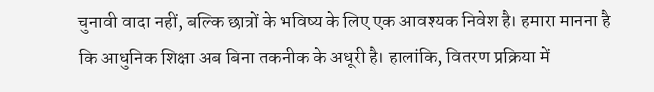चुनावी वादा नहीं, बल्कि छात्रों के भविष्य के लिए एक आवश्यक निवेश है। हमारा मानना है कि आधुनिक शिक्षा अब बिना तकनीक के अधूरी है। हालांकि, वितरण प्रक्रिया में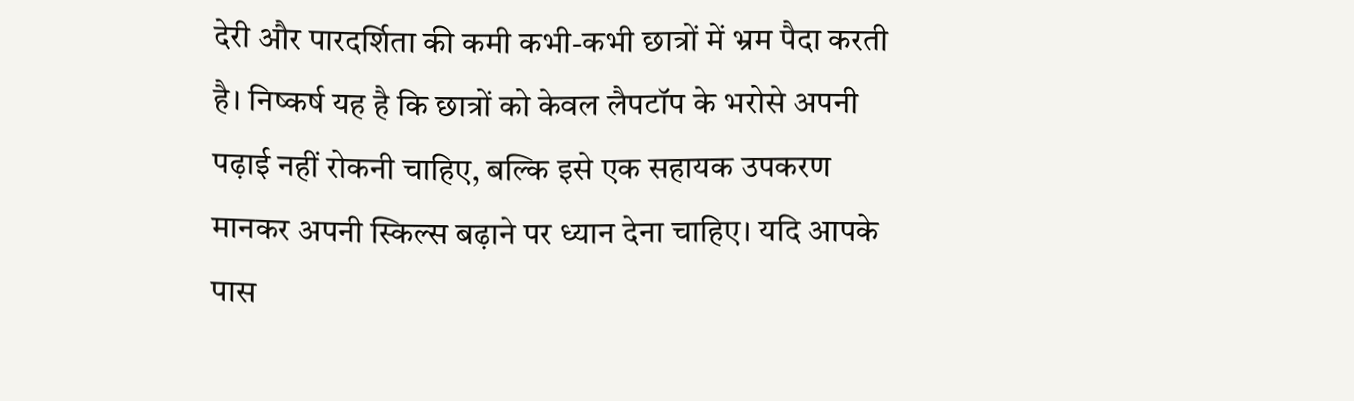देरी और पारदर्शिता की कमी कभी-कभी छात्रों में भ्रम पैदा करती है। निष्कर्ष यह है कि छात्रों को केवल लैपटॉप के भरोसे अपनी पढ़ाई नहीं रोकनी चाहिए, बल्कि इसे एक सहायक उपकरण मानकर अपनी स्किल्स बढ़ाने पर ध्यान देना चाहिए। यदि आपके पास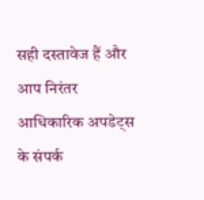सही दस्तावेज हैं और आप निरंतर आधिकारिक अपडेट्स के संपर्क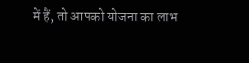में हैं, तो आपको योजना का लाभ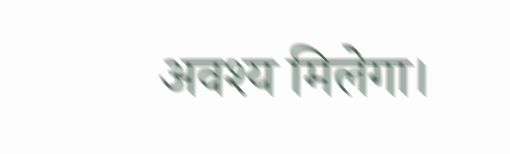अवश्य मिलेगा।